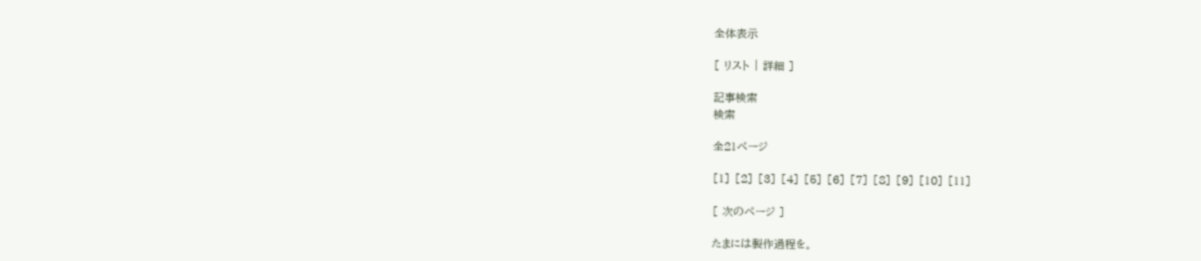全体表示

[ リスト | 詳細 ]

記事検索
検索

全21ページ

[1] [2] [3] [4] [5] [6] [7] [8] [9] [10] [11]

[ 次のページ ]

たまには製作過程を。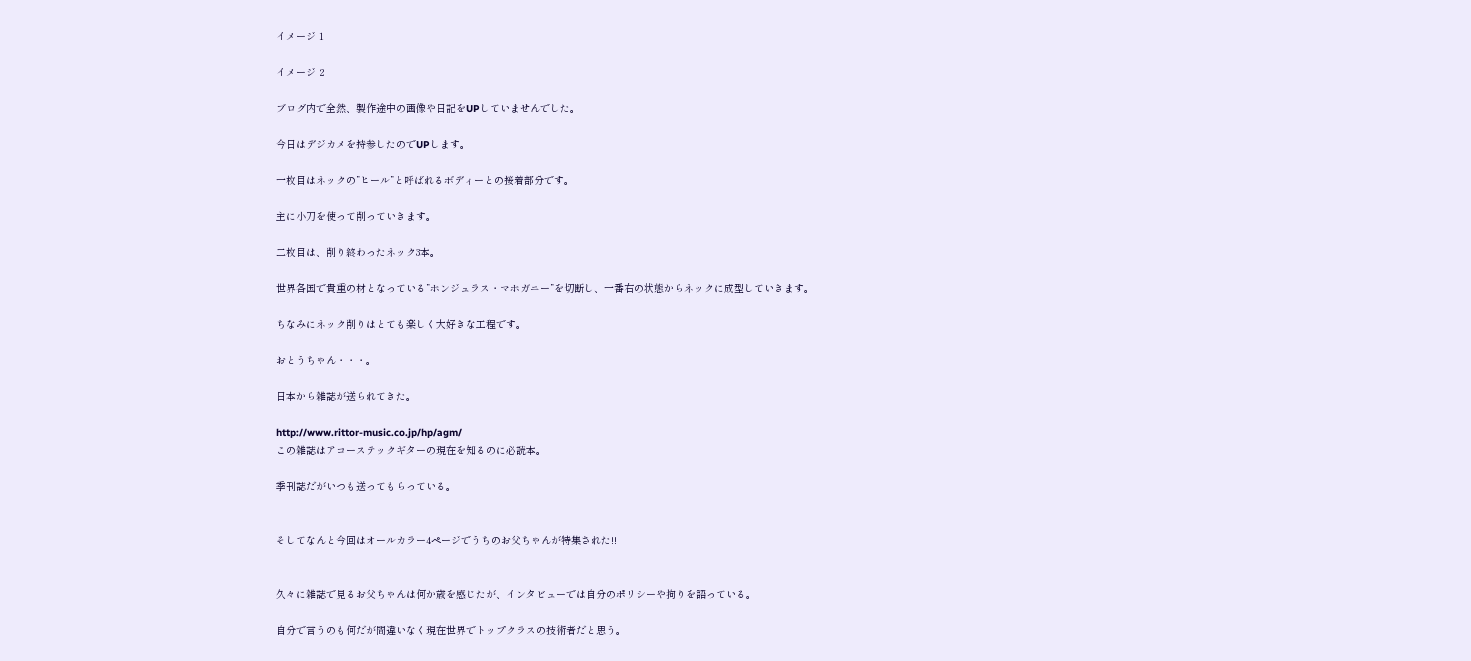イメージ 1

イメージ 2

ブログ内で全然、製作途中の画像や日記をUPしていませんでした。

今日はデジカメを持参したのでUPします。

一枚目はネックの”ヒール”と呼ばれるボディーとの接着部分です。

主に小刀を使って削っていきます。

二枚目は、削り終わったネック3本。

世界各国で貴重の材となっている”ホンジュラス・マホガニー”を切断し、一番右の状態からネックに成型していきます。

ちなみにネック削りはとても楽しく大好きな工程です。

おとうちゃん・・・。

日本から雑誌が送られてきた。

http://www.rittor-music.co.jp/hp/agm/
この雑誌はアコーステックギターの現在を知るのに必読本。

季刊誌だがいつも送ってもらっている。


そしてなんと今回はオールカラー4ページでうちのお父ちゃんが特集された!!


久々に雑誌で見るお父ちゃんは何か歳を感じたが、インタビューでは自分のポリシーや拘りを語っている。

自分で言うのも何だが間違いなく現在世界でトップクラスの技術者だと思う。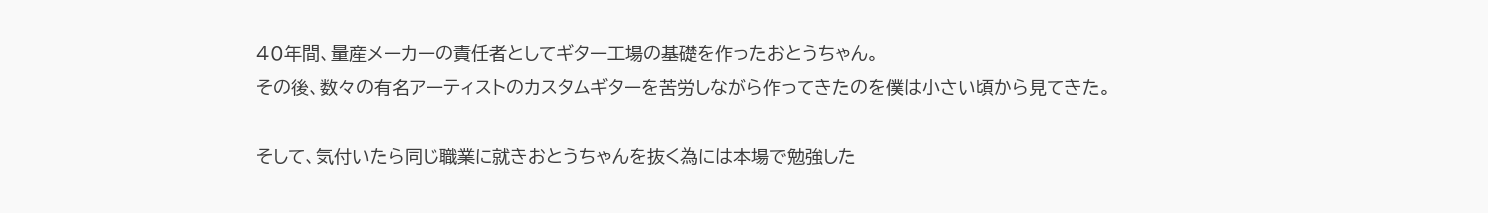40年間、量産メーカーの責任者としてギター工場の基礎を作ったおとうちゃん。
その後、数々の有名アーティストのカスタムギターを苦労しながら作ってきたのを僕は小さい頃から見てきた。

そして、気付いたら同じ職業に就きおとうちゃんを抜く為には本場で勉強した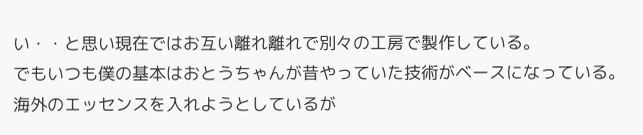い・・と思い現在ではお互い離れ離れで別々の工房で製作している。
でもいつも僕の基本はおとうちゃんが昔やっていた技術がベースになっている。
海外のエッセンスを入れようとしているが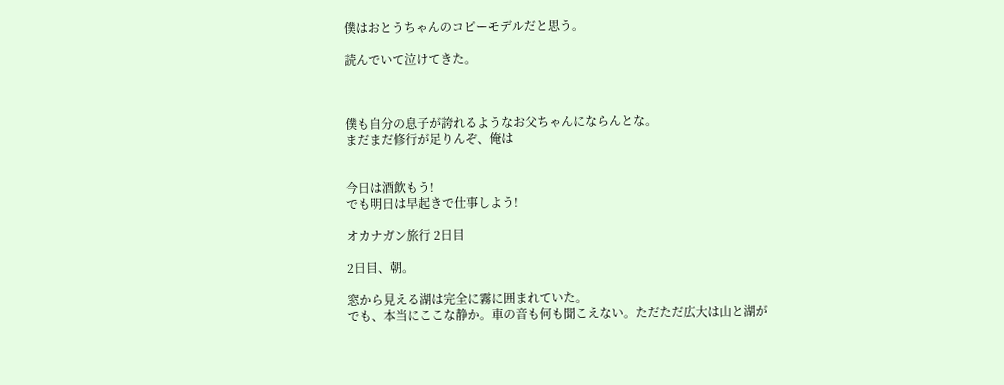僕はおとうちゃんのコピーモデルだと思う。

読んでいて泣けてきた。



僕も自分の息子が誇れるようなお父ちゃんにならんとな。
まだまだ修行が足りんぞ、俺は


今日は酒飲もう!
でも明日は早起きで仕事しよう!

オカナガン旅行 2日目

2日目、朝。

窓から見える湖は完全に霧に囲まれていた。
でも、本当にここな静か。車の音も何も聞こえない。ただただ広大は山と湖が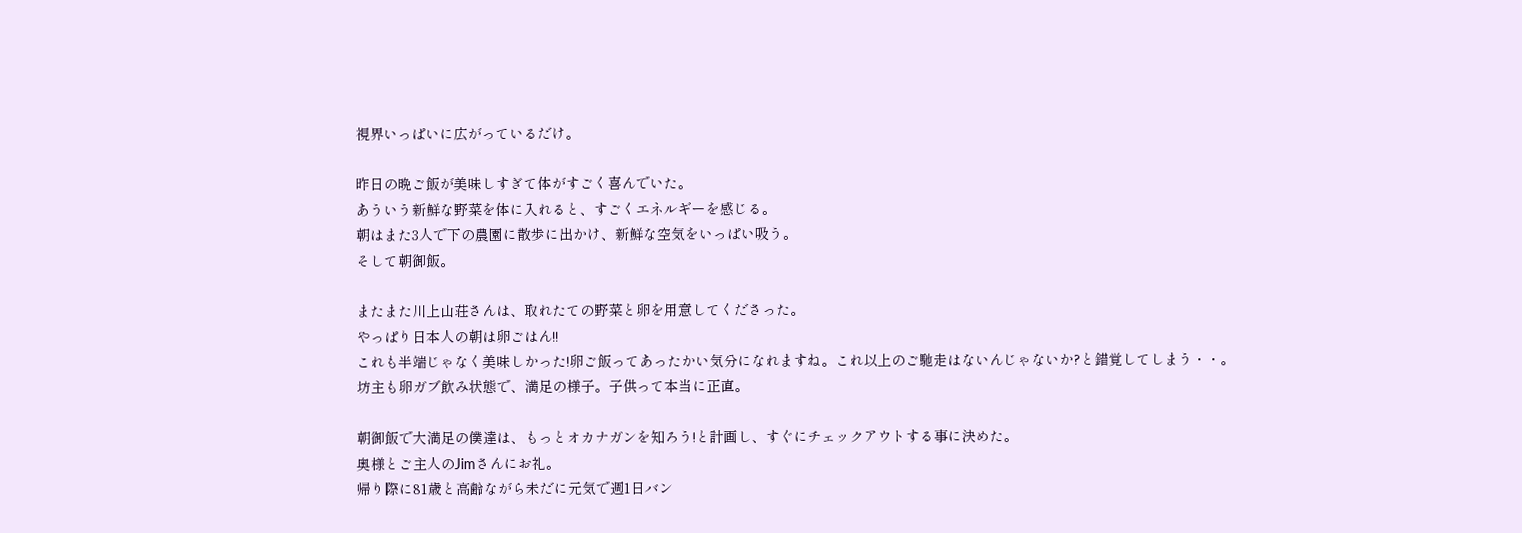視界いっぱいに広がっているだけ。

昨日の晩ご飯が美味しすぎて体がすごく喜んでいた。
あういう新鮮な野菜を体に入れると、すごくエネルギーを感じる。
朝はまた3人で下の農園に散歩に出かけ、新鮮な空気をいっぱい吸う。
そして朝御飯。

またまた川上山荘さんは、取れたての野菜と卵を用意してくださった。
やっぱり日本人の朝は卵ごはん!!
これも半端じゃなく美味しかった!卵ご飯ってあったかい気分になれますね。これ以上のご馳走はないんじゃないか?と錯覚してしまう・・。
坊主も卵ガブ飲み状態で、満足の様子。子供って本当に正直。

朝御飯で大満足の僕達は、もっとオカナガンを知ろう!と計画し、すぐにチェックアウトする事に決めた。
奥様とご主人のJimさんにお礼。
帰り際に81歳と高齢ながら未だに元気で週1日バン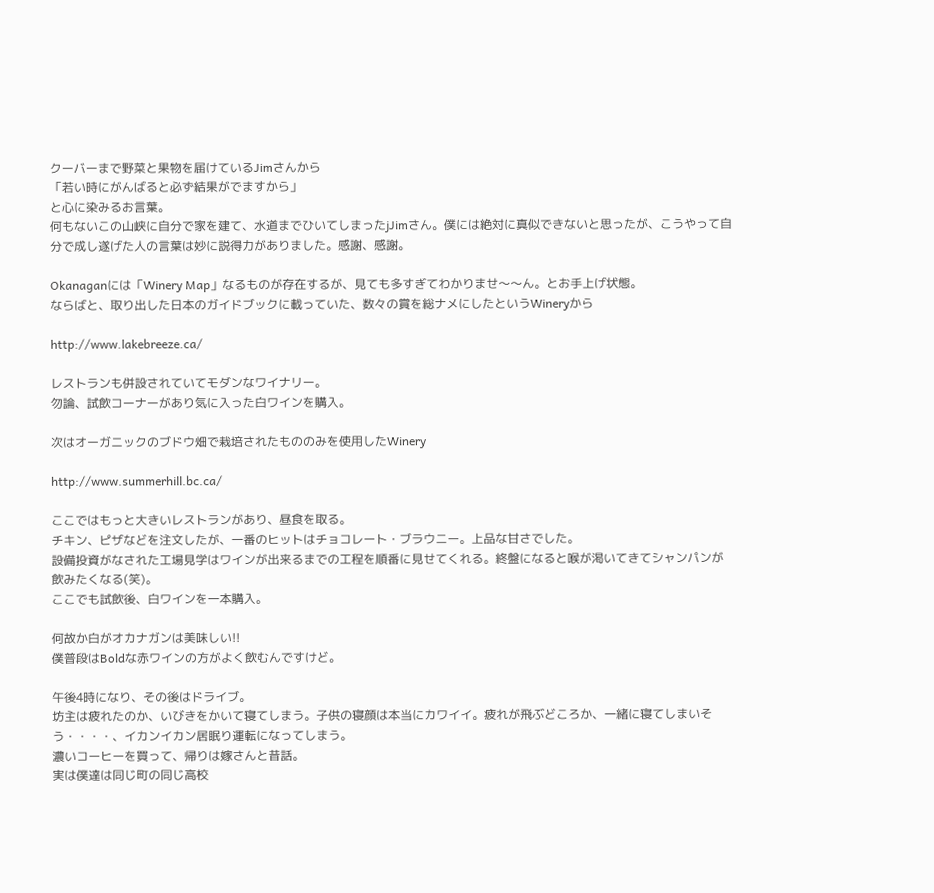クーバーまで野菜と果物を届けているJimさんから
「若い時にがんばると必ず結果がでますから」
と心に染みるお言葉。
何もないこの山峡に自分で家を建て、水道までひいてしまったjJimさん。僕には絶対に真似できないと思ったが、こうやって自分で成し遂げた人の言葉は妙に説得力がありました。感謝、感謝。

Okanaganには「Winery Map」なるものが存在するが、見ても多すぎてわかりませ〜〜ん。とお手上げ状態。
ならばと、取り出した日本のガイドブックに載っていた、数々の賞を総ナメにしたというWineryから

http://www.lakebreeze.ca/

レストランも併設されていてモダンなワイナリー。
勿論、試飲コーナーがあり気に入った白ワインを購入。

次はオーガニックのブドウ畑で栽培されたもののみを使用したWinery

http://www.summerhill.bc.ca/

ここではもっと大きいレストランがあり、昼食を取る。
チキン、ピザなどを注文したが、一番のヒットはチョコレート・ブラウニー。上品な甘さでした。
設備投資がなされた工場見学はワインが出来るまでの工程を順番に見せてくれる。終盤になると喉が渇いてきてシャンパンが飲みたくなる(笑)。
ここでも試飲後、白ワインを一本購入。

何故か白がオカナガンは美味しい!!
僕普段はBoldな赤ワインの方がよく飲むんですけど。

午後4時になり、その後はドライブ。
坊主は疲れたのか、いびきをかいて寝てしまう。子供の寝顔は本当にカワイイ。疲れが飛ぶどころか、一緒に寝てしまいそう・・・・、イカンイカン居眠り運転になってしまう。
濃いコーヒーを買って、帰りは嫁さんと昔話。
実は僕達は同じ町の同じ高校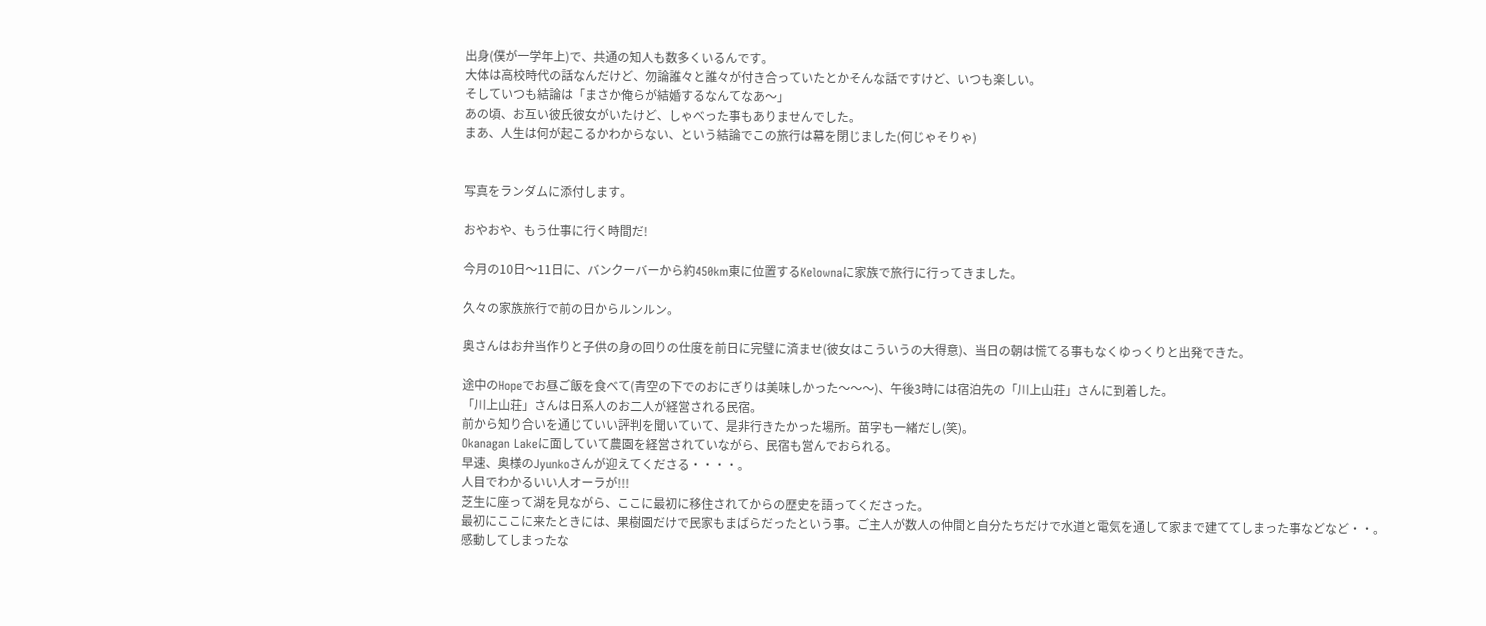出身(僕が一学年上)で、共通の知人も数多くいるんです。
大体は高校時代の話なんだけど、勿論誰々と誰々が付き合っていたとかそんな話ですけど、いつも楽しい。
そしていつも結論は「まさか俺らが結婚するなんてなあ〜」
あの頃、お互い彼氏彼女がいたけど、しゃべった事もありませんでした。
まあ、人生は何が起こるかわからない、という結論でこの旅行は幕を閉じました(何じゃそりゃ)


写真をランダムに添付します。

おやおや、もう仕事に行く時間だ!

今月の10日〜11日に、バンクーバーから約450km東に位置するKelownaに家族で旅行に行ってきました。

久々の家族旅行で前の日からルンルン。

奥さんはお弁当作りと子供の身の回りの仕度を前日に完璧に済ませ(彼女はこういうの大得意)、当日の朝は慌てる事もなくゆっくりと出発できた。

途中のHopeでお昼ご飯を食べて(青空の下でのおにぎりは美味しかった〜〜〜)、午後3時には宿泊先の「川上山荘」さんに到着した。
「川上山荘」さんは日系人のお二人が経営される民宿。
前から知り合いを通じていい評判を聞いていて、是非行きたかった場所。苗字も一緒だし(笑)。
Okanagan Lakeに面していて農園を経営されていながら、民宿も営んでおられる。
早速、奥様のJyunkoさんが迎えてくださる・・・・。
人目でわかるいい人オーラが!!!
芝生に座って湖を見ながら、ここに最初に移住されてからの歴史を語ってくださった。
最初にここに来たときには、果樹園だけで民家もまばらだったという事。ご主人が数人の仲間と自分たちだけで水道と電気を通して家まで建ててしまった事などなど・・。
感動してしまったな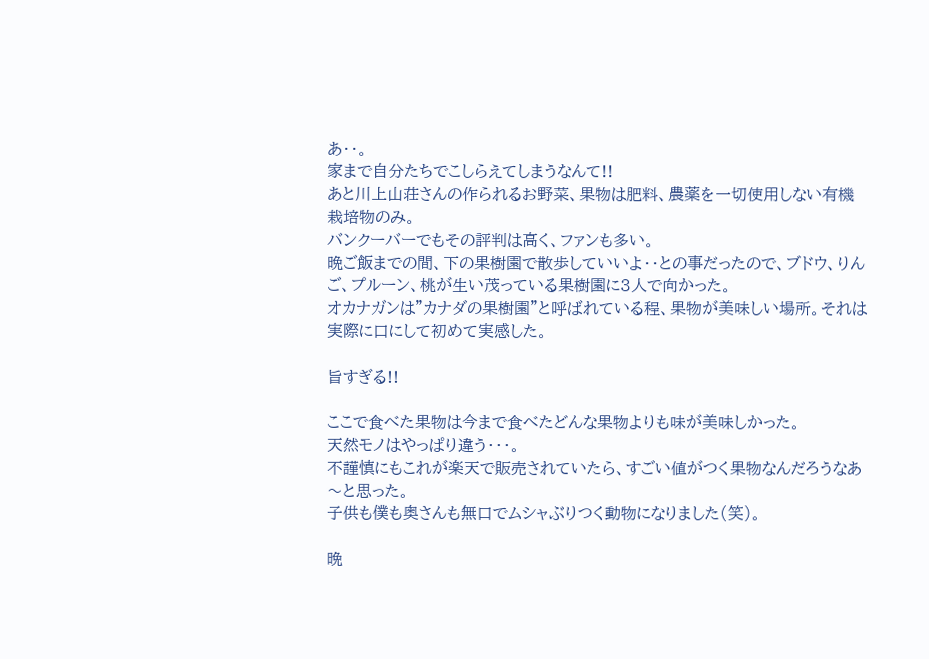あ・・。
家まで自分たちでこしらえてしまうなんて!!
あと川上山荘さんの作られるお野菜、果物は肥料、農薬を一切使用しない有機栽培物のみ。
バンクーバーでもその評判は高く、ファンも多い。
晩ご飯までの間、下の果樹園で散歩していいよ・・との事だったので、ブドウ、りんご、プルーン、桃が生い茂っている果樹園に3人で向かった。
オカナガンは”カナダの果樹園”と呼ばれている程、果物が美味しい場所。それは実際に口にして初めて実感した。

旨すぎる!!

ここで食べた果物は今まで食べたどんな果物よりも味が美味しかった。
天然モノはやっぱり違う・・・。
不謹慎にもこれが楽天で販売されていたら、すごい値がつく果物なんだろうなあ〜と思った。
子供も僕も奥さんも無口でムシャぶりつく動物になりました(笑)。

晩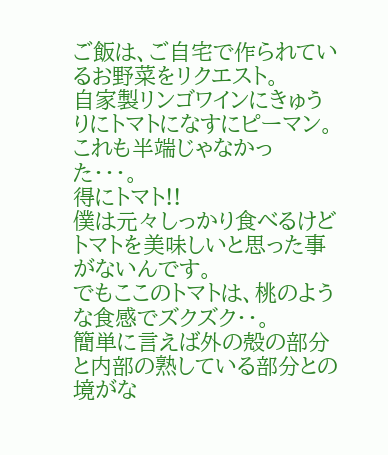ご飯は、ご自宅で作られているお野菜をリクエスト。
自家製リンゴワインにきゅうりにトマトになすにピーマン。
これも半端じゃなかった・・・。
得にトマト!!
僕は元々しっかり食べるけどトマトを美味しいと思った事がないんです。
でもここのトマトは、桃のような食感でズクズク・・。
簡単に言えば外の殻の部分と内部の熟している部分との境がな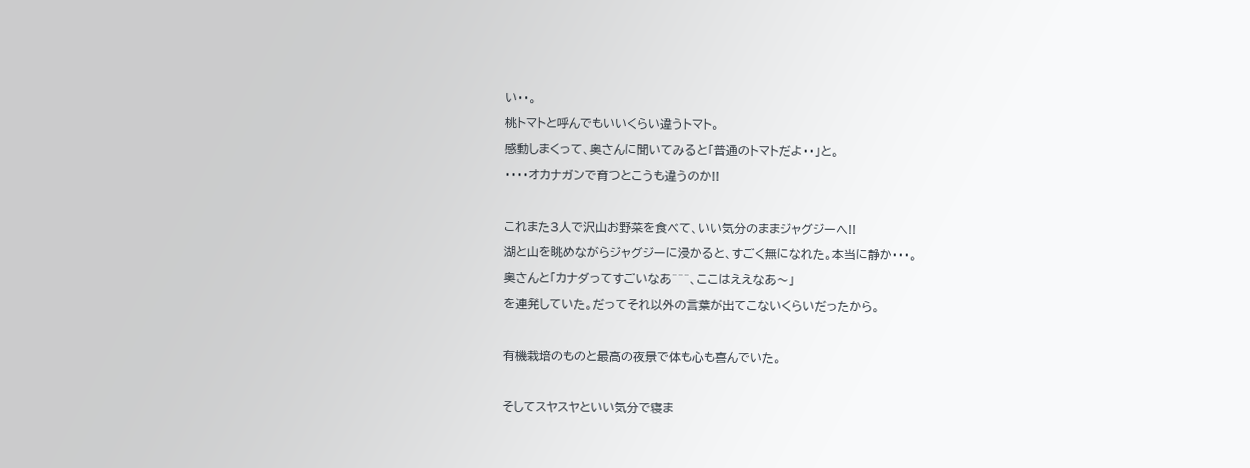い・・。
桃トマトと呼んでもいいくらい違うトマト。
感動しまくって、奥さんに聞いてみると「普通のトマトだよ・・」と。
・・・・オカナガンで育つとこうも違うのか!!

これまた3人で沢山お野菜を食べて、いい気分のままジャグジーへ!!
湖と山を眺めながらジャグジーに浸かると、すごく無になれた。本当に静か・・・。
奥さんと「カナダってすごいなあ^^^、ここはええなあ〜」
を連発していた。だってそれ以外の言葉が出てこないくらいだったから。

有機栽培のものと最高の夜景で体も心も喜んでいた。

そしてスヤスヤといい気分で寝ま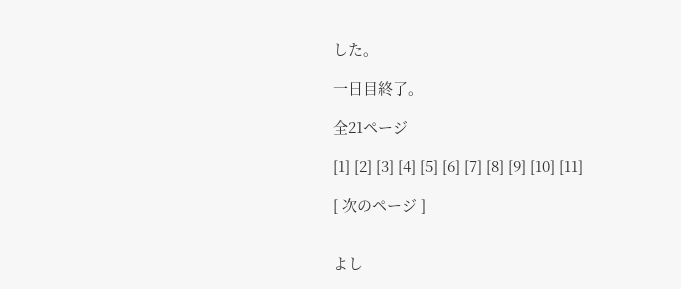した。

一日目終了。

全21ページ

[1] [2] [3] [4] [5] [6] [7] [8] [9] [10] [11]

[ 次のページ ]


よし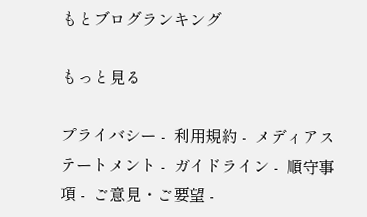もとブログランキング

もっと見る

プライバシー -  利用規約 -  メディアステートメント -  ガイドライン -  順守事項 -  ご意見・ご要望 -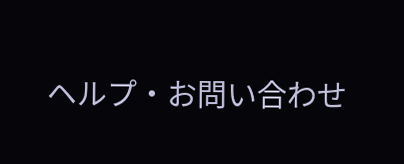ヘルプ・お問い合わせ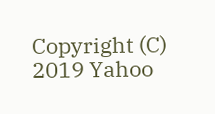Copyright (C) 2019 Yahoo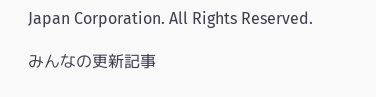Japan Corporation. All Rights Reserved.

みんなの更新記事